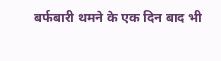बर्फबारी थमने के एक दिन बाद भी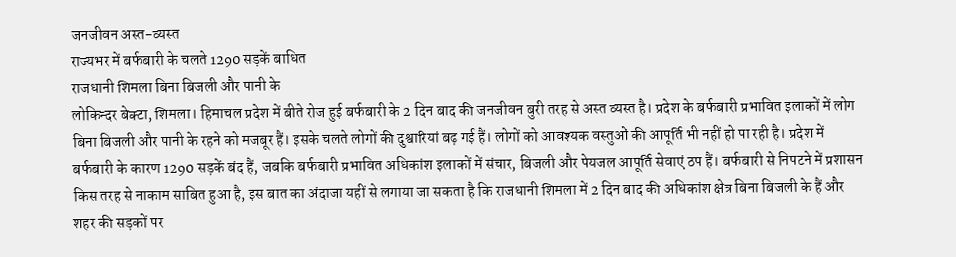जनजीवन अस्त-व्यस्त
राज्यभर में बर्फबारी के चलते 1290 सड़कें बाधित
राजधानी शिमला बिना बिजली और पानी के
लोकिन्दर बेक्टा, शिमला। हिमाचल प्रदेश में बीते रोज हुई बर्फबारी के 2 दिन बाद की जनजीवन बुरी तरह से अस्त व्यस्त है। प्रदेश के बर्फबारी प्रभावित इलाकों में लोग बिना बिजली और पानी के रहने को मजबूर हैं। इसके चलते लोगों की दुश्वारियां बढ़ गई हैं। लोगों को आवश्यक वस्तुओं की आपूर्ति भी नहीं हो पा रही है। प्रदेश में बर्फबारी के कारण 1290 सड़कें बंद हैं, जबकि बर्फबारी प्रभावित अधिकांश इलाकों में संचार, बिजली और पेयजल आपूर्ति सेवाएं ठप हैं। बर्फबारी से निपटने में प्रशासन किस तरह से नाकाम साबित हुआ है, इस बात का अंदाजा यहीं से लगाया जा सकता है कि राजधानी शिमला में 2 दिन बाद की अधिकांश क्षेत्र बिना बिजली के हैं और शहर की सड़कों पर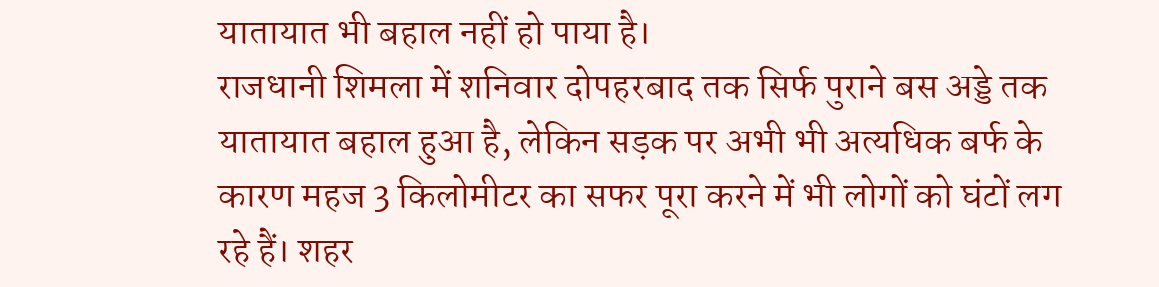यातायात भी बहाल नहीं हो पाया है।
राजधानी शिमला में शनिवार दोपहरबाद तक सिर्फ पुराने बस अड्डे तक यातायात बहाल हुआ है, लेकिन सड़क पर अभी भी अत्यधिक बर्फ के कारण महज 3 किलोमीटर का सफर पूरा करने में भी लोगों को घंटों लग रहे हैं। शहर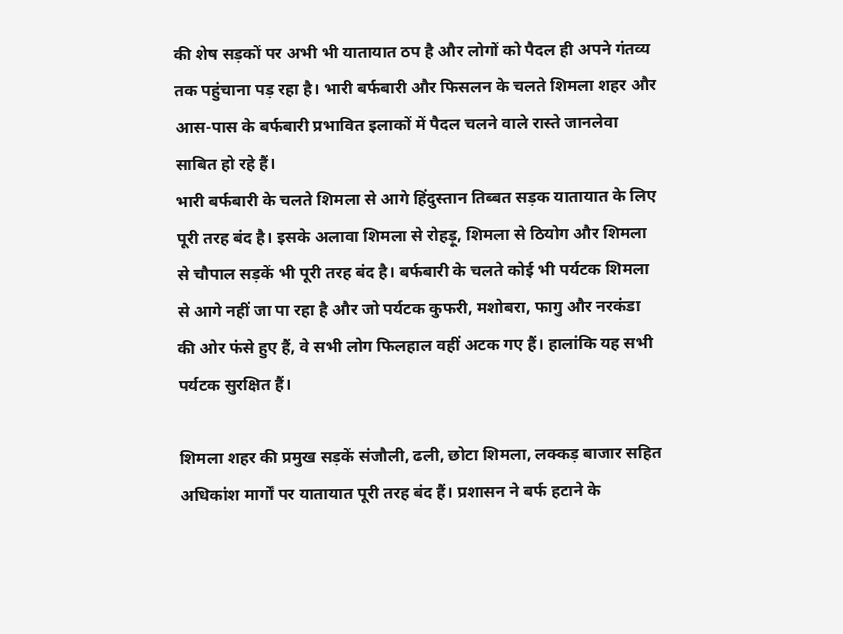की शेष सड़कों पर अभी भी यातायात ठप है और लोगों को पैदल ही अपने गंतव्य तक पहुंचाना पड़ रहा है। भारी बर्फबारी और फिसलन के चलते शिमला शहर और आस-पास के बर्फबारी प्रभावित इलाकों में पैदल चलने वाले रास्ते जानलेवा साबित हो रहे हैं।
भारी बर्फबारी के चलते शिमला से आगे हिंदुस्तान तिब्बत सड़क यातायात के लिए पूरी तरह बंद है। इसके अलावा शिमला से रोहड़ू, शिमला से ठियोग और शिमला से चौपाल सड़कें भी पूरी तरह बंद है। बर्फबारी के चलते कोई भी पर्यटक शिमला से आगे नहीं जा पा रहा है और जो पर्यटक कुफरी, मशोबरा, फागु और नरकंडा की ओर फंसे हुए हैं, वे सभी लोग फिलहाल वहीं अटक गए हैं। हालांकि यह सभी पर्यटक सुरक्षित हैं।

शिमला शहर की प्रमुख सड़कें संजौली, ढली, छोटा शिमला, लक्कड़ बाजार सहित अधिकांश मार्गों पर यातायात पूरी तरह बंद हैं। प्रशासन ने बर्फ हटाने के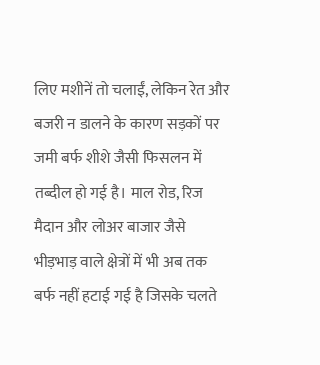लिए मशीनें तो चलाईं, लेकिन रेत और बजरी न डालने के कारण सड़कों पर जमी बर्फ शीशे जैसी फिसलन में तब्दील हो गई है। माल रोड, रिज मैदान और लोअर बाजार जैसे भीड़भाड़ वाले क्षेत्रों में भी अब तक बर्फ नहीं हटाई गई है जिसके चलते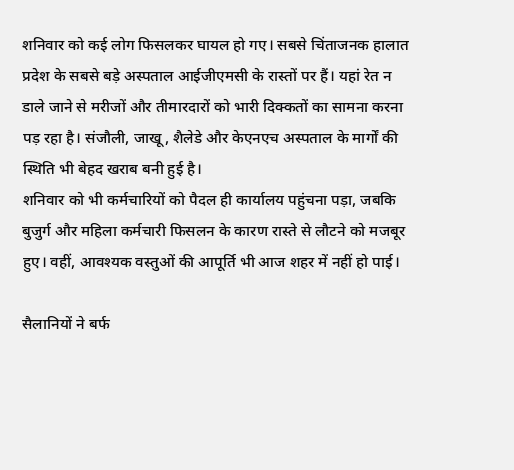शनिवार को कई लोग फिसलकर घायल हो गए। सबसे चिंताजनक हालात प्रदेश के सबसे बड़े अस्पताल आईजीएमसी के रास्तों पर हैं। यहां रेत न डाले जाने से मरीजों और तीमारदारों को भारी दिक्कतों का सामना करना पड़ रहा है। संजौली, जाखू, शैलेडे और केएनएच अस्पताल के मार्गों की स्थिति भी बेहद खराब बनी हुई है।
शनिवार को भी कर्मचारियों को पैदल ही कार्यालय पहुंचना पड़ा, जबकि बुजुर्ग और महिला कर्मचारी फिसलन के कारण रास्ते से लौटने को मजबूर हुए। वहीं, आवश्यक वस्तुओं की आपूर्ति भी आज शहर में नहीं हो पाई।

सैलानियों ने बर्फ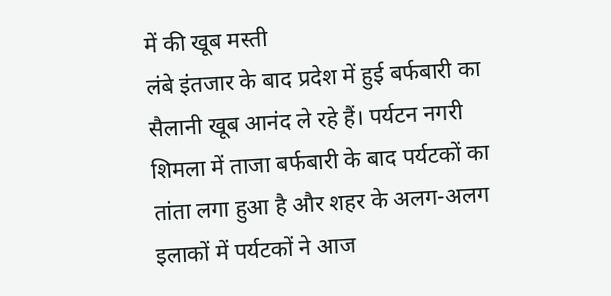में की खूब मस्ती
लंबे इंतजार के बाद प्रदेश में हुई बर्फबारी का सैलानी खूब आनंद ले रहे हैं। पर्यटन नगरी शिमला में ताजा बर्फबारी के बाद पर्यटकों का तांता लगा हुआ है और शहर के अलग-अलग इलाकों में पर्यटकों ने आज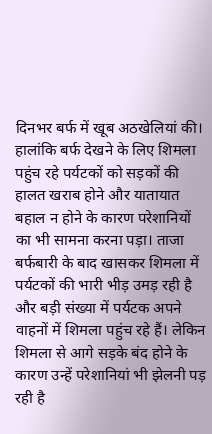दिनभर बर्फ में खूब अठखेलियां की। हालांकि बर्फ देखने के लिए शिमला पहुंच रहे पर्यटकों को सड़कों की हालत खराब होने और यातायात बहाल न होने के कारण परेशानियों का भी सामना करना पड़ा। ताजा बर्फबारी के बाद खासकर शिमला में पर्यटकों की भारी भीड़ उमड़ रही है और बड़ी संख्या में पर्यटक अपने वाहनों में शिमला पहुंच रहे हैं। लेकिन शिमला से आगे सड़के बंद होने के कारण उन्हें परेशानियां भी झेलनी पड़ रही है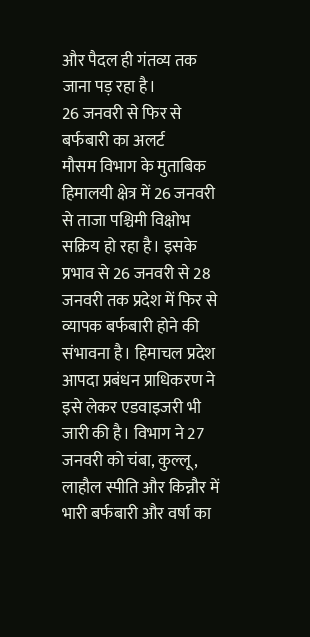और पैदल ही गंतव्य तक जाना पड़ रहा है।
26 जनवरी से फिर से बर्फबारी का अलर्ट
मौसम विभाग के मुताबिक हिमालयी क्षेत्र में 26 जनवरी से ताजा पश्चिमी विक्षोभ सक्रिय हो रहा है। इसके प्रभाव से 26 जनवरी से 28 जनवरी तक प्रदेश में फिर से व्यापक बर्फबारी होने की संभावना है। हिमाचल प्रदेश आपदा प्रबंधन प्राधिकरण ने इसे लेकर एडवाइजरी भी जारी की है। विभाग ने 27 जनवरी को चंबा, कुल्लू, लाहौल स्पीति और किन्नौर में भारी बर्फबारी और वर्षा का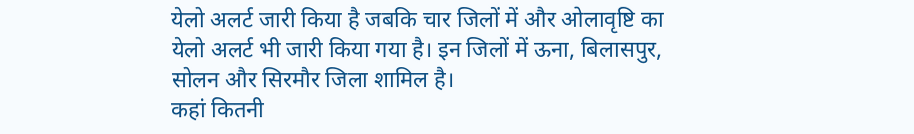येलो अलर्ट जारी किया है जबकि चार जिलों में और ओलावृष्टि का येलो अलर्ट भी जारी किया गया है। इन जिलों में ऊना, बिलासपुर, सोलन और सिरमौर जिला शामिल है।
कहां कितनी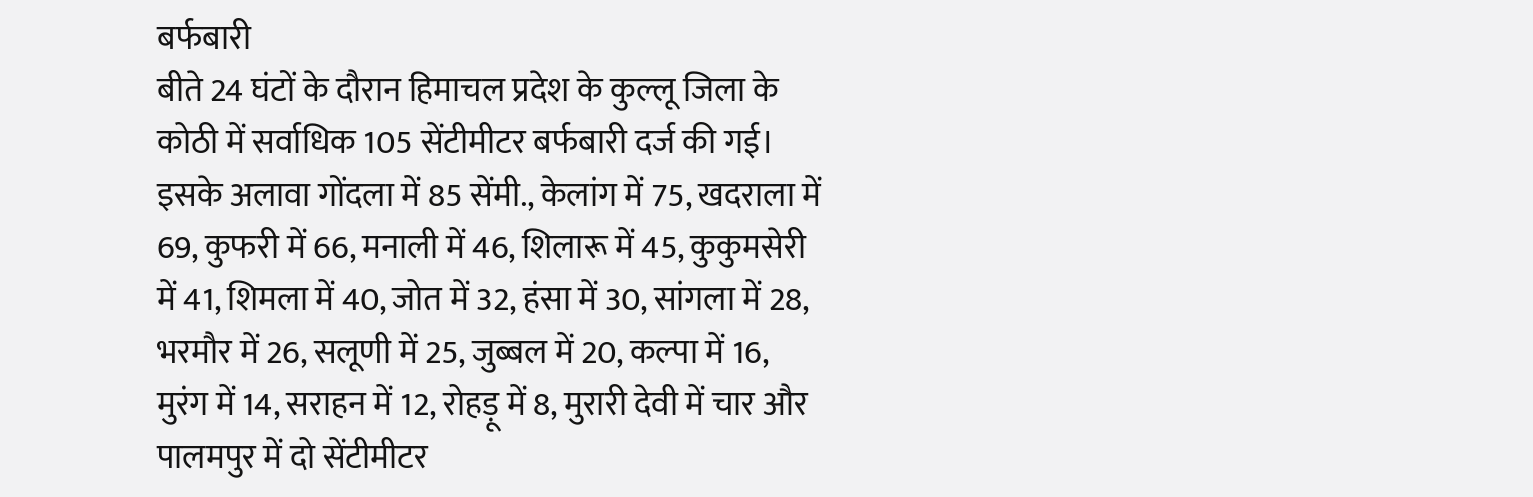बर्फबारी
बीते 24 घंटों के दौरान हिमाचल प्रदेश के कुल्लू जिला के कोठी में सर्वाधिक 105 सेंटीमीटर बर्फबारी दर्ज की गई। इसके अलावा गोंदला में 85 सेंमी., केलांग में 75, खदराला में 69, कुफरी में 66, मनाली में 46, शिलारू में 45, कुकुमसेरी में 41, शिमला में 40, जोत में 32, हंसा में 30, सांगला में 28, भरमौर में 26, सलूणी में 25, जुब्बल में 20, कल्पा में 16, मुरंग में 14, सराहन में 12, रोहड़ू में 8, मुरारी देवी में चार और पालमपुर में दो सेंटीमीटर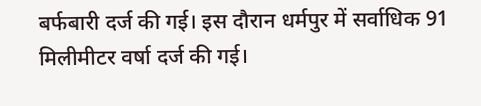बर्फबारी दर्ज की गई। इस दौरान धर्मपुर में सर्वाधिक 91 मिलीमीटर वर्षा दर्ज की गई।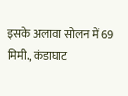इसके अलावा सोलन में 69 मिमी., कंडाघाट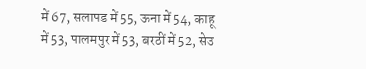में 67, सलापड में 55, ऊना में 54, काहू में 53, पालमपुर में 53, बरठीं में 52, सेउ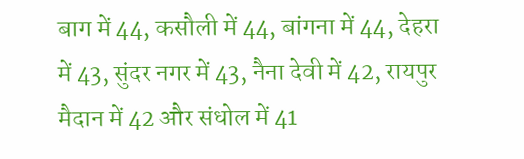बाग में 44, कसौली में 44, बांगना में 44, देहरा में 43, सुंदर नगर में 43, नैना देवी में 42, रायपुर मैदान में 42 और संधोल में 41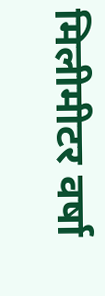मिलीमीटर वर्षा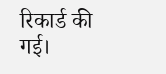रिकार्ड की गई।